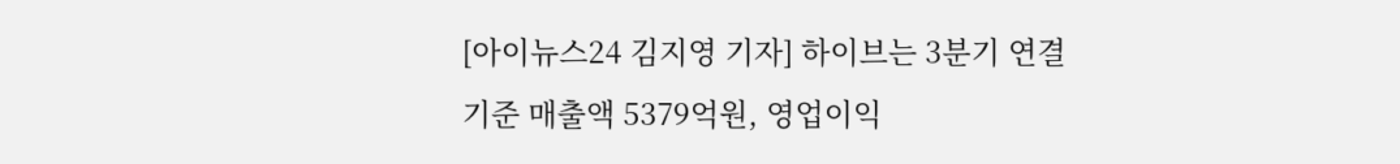[아이뉴스24 김지영 기자] 하이브는 3분기 연결 기준 매출액 5379억원, 영업이익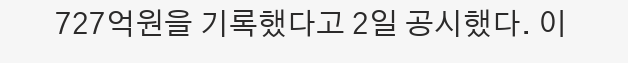727억원을 기록했다고 2일 공시했다. 이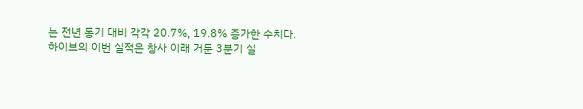는 전년 동기 대비 각각 20.7%, 19.8% 증가한 수치다.
하이브의 이번 실적은 창사 이래 거둔 3분기 실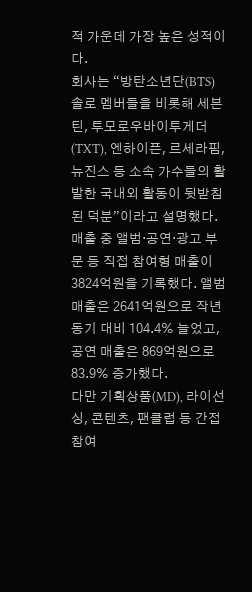적 가운데 가장 높은 성적이다.
회사는 “방탄소년단(BTS) 솔로 멤버들을 비롯해 세븐틴, 투모로우바이투게더(TXT), 엔하이픈, 르세라핌, 뉴진스 등 소속 가수들의 활발한 국내외 활동이 뒷받침된 덕분”이라고 설명했다.
매출 중 앨범·공연·광고 부문 등 직접 참여형 매출이 3824억원을 기록했다. 앨범 매출은 2641억원으로 작년 동기 대비 104.4% 늘었고, 공연 매출은 869억원으로 83.9% 증가했다.
다만 기획상품(MD), 라이선싱, 콘텐츠, 팬클럽 등 간접 참여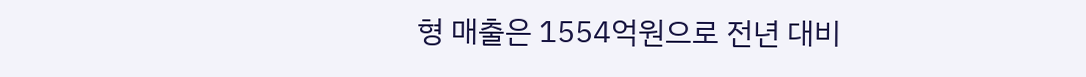형 매출은 1554억원으로 전년 대비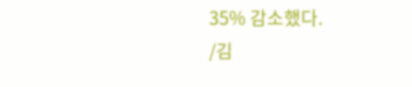35% 감소했다.
/김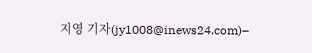지영 기자(jy1008@inews24.com)–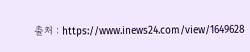출처 : https://www.inews24.com/view/1649628